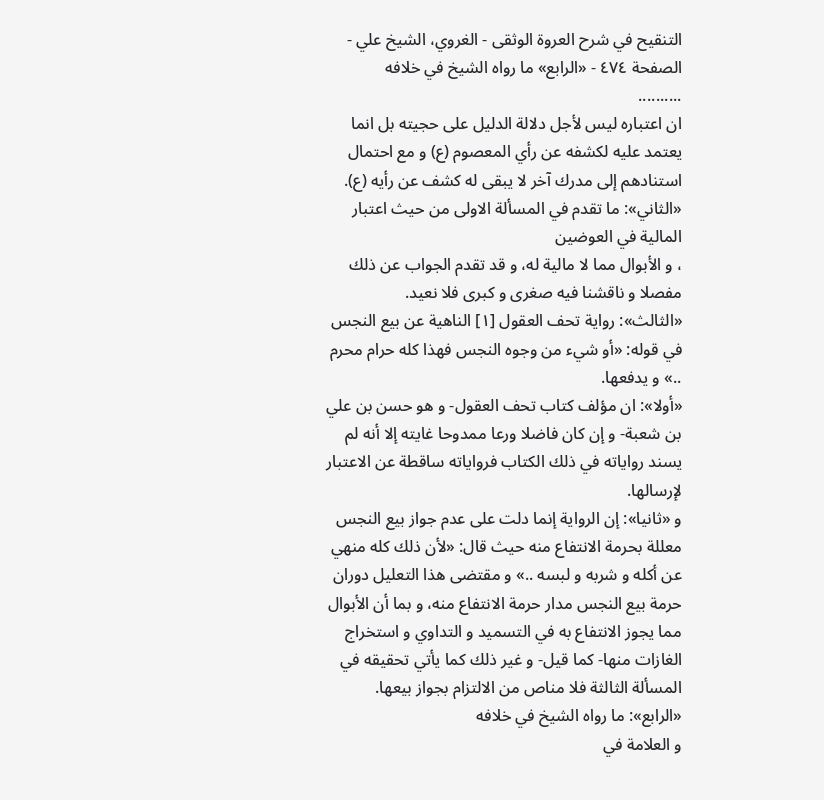التنقيح في شرح العروة الوثقى - الغروي، الشيخ علي - الصفحة ٤٧٤ - «الرابع» ما رواه الشيخ في خلافه
..........
ان اعتباره ليس لأجل دلالة الدليل على حجيته بل انما يعتمد عليه لكشفه عن رأي المعصوم (ع) و مع احتمال استنادهم إلى مدرك آخر لا يبقى له كشف عن رأيه (ع).
«الثاني»: ما تقدم في المسألة الاولى من حيث اعتبار المالية في العوضين
، و الأبوال مما لا مالية له، و قد تقدم الجواب عن ذلك مفصلا و ناقشنا فيه صغرى و كبرى فلا نعيد.
«الثالث»: رواية تحف العقول [١] الناهية عن بيع النجس
في قوله: «أو شيء من وجوه النجس فهذا كله حرام محرم ..» و يدفعها.
«أولا»: ان مؤلف كتاب تحف العقول- و هو حسن بن علي بن شعبة- و إن كان فاضلا ورعا ممدوحا غايته إلا أنه لم يسند رواياته في ذلك الكتاب فرواياته ساقطة عن الاعتبار لإرسالها.
و «ثانيا»: إن الرواية إنما دلت على عدم جواز بيع النجس معللة بحرمة الانتفاع منه حيث قال: «لأن ذلك كله منهي عن أكله و شربه و لبسه ..» و مقتضى هذا التعليل دوران حرمة بيع النجس مدار حرمة الانتفاع منه، و بما أن الأبوال مما يجوز الانتفاع به في التسميد و التداوي و استخراج الغازات منها- كما قيل- و غير ذلك كما يأتي تحقيقه في المسألة الثالثة فلا مناص من الالتزام بجواز بيعها.
«الرابع»: ما رواه الشيخ في خلافه
و العلامة في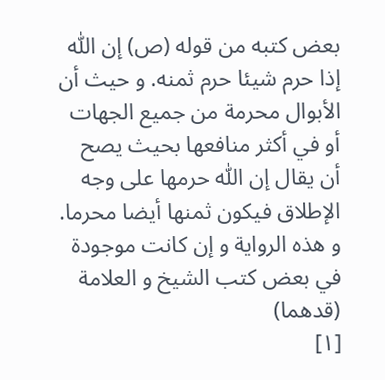بعض كتبه من قوله (ص) إن اللّٰه إذا حرم شيئا حرم ثمنه. و حيث أن الأبوال محرمة من جميع الجهات أو في أكثر منافعها بحيث يصح أن يقال إن اللّٰه حرمها على وجه الإطلاق فيكون ثمنها أيضا محرما.
و هذه الرواية و إن كانت موجودة في بعض كتب الشيخ و العلامة (قدهما)
[١]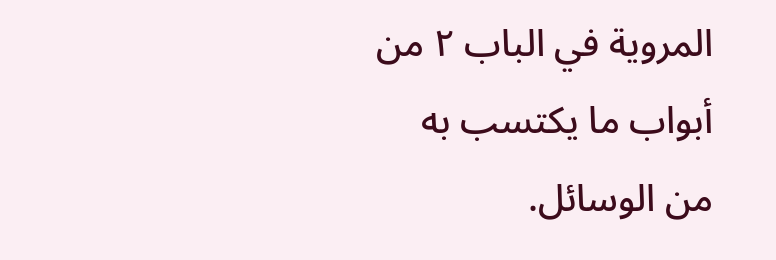المروية في الباب ٢ من أبواب ما يكتسب به من الوسائل.